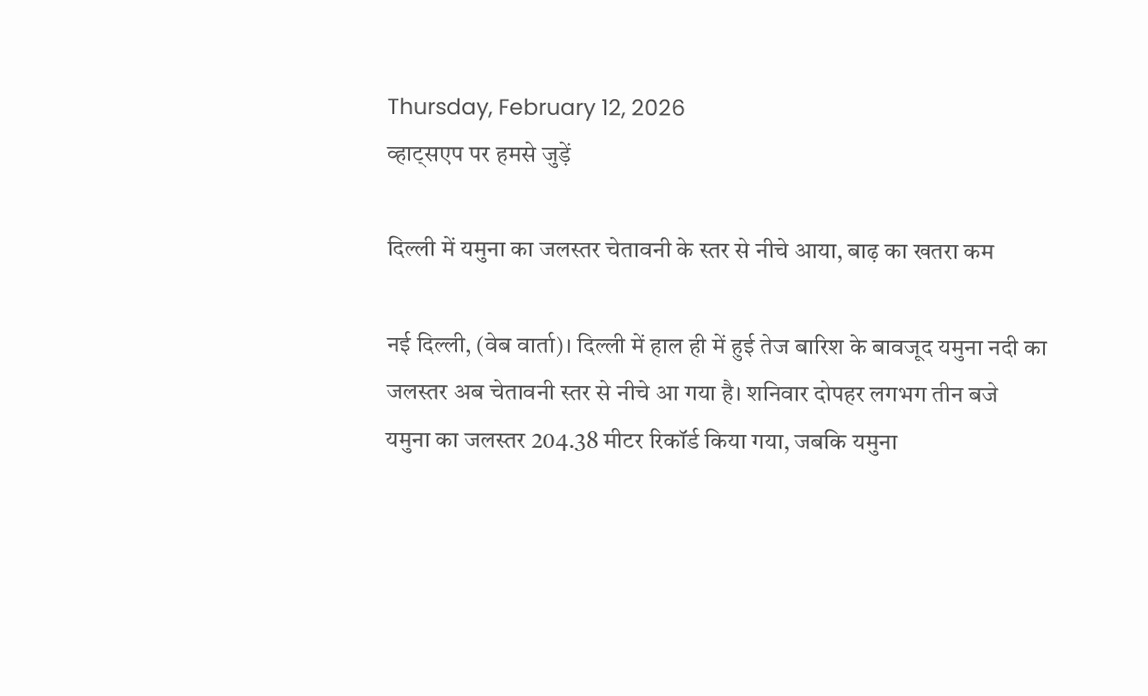Thursday, February 12, 2026
व्हाट्सएप पर हमसे जुड़ें

दिल्ली में यमुना का जलस्तर चेतावनी के स्तर से नीचे आया, बाढ़ का खतरा कम

नई दिल्ली, (वेब वार्ता)। दिल्ली में हाल ही में हुई तेज बारिश के बावजूद यमुना नदी का जलस्तर अब चेतावनी स्तर से नीचे आ गया है। शनिवार दोपहर लगभग तीन बजे यमुना का जलस्तर 204.38 मीटर रिकॉर्ड किया गया, जबकि यमुना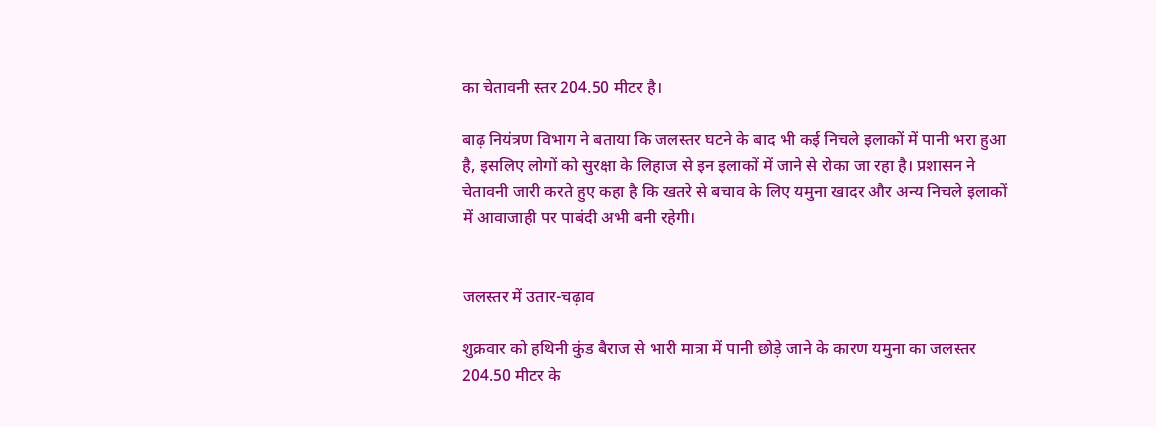का चेतावनी स्तर 204.50 मीटर है।

बाढ़ नियंत्रण विभाग ने बताया कि जलस्तर घटने के बाद भी कई निचले इलाकों में पानी भरा हुआ है, इसलिए लोगों को सुरक्षा के लिहाज से इन इलाकों में जाने से रोका जा रहा है। प्रशासन ने चेतावनी जारी करते हुए कहा है कि खतरे से बचाव के लिए यमुना खादर और अन्य निचले इलाकों में आवाजाही पर पाबंदी अभी बनी रहेगी।


जलस्तर में उतार-चढ़ाव

शुक्रवार को हथिनी कुंड बैराज से भारी मात्रा में पानी छोड़े जाने के कारण यमुना का जलस्तर 204.50 मीटर के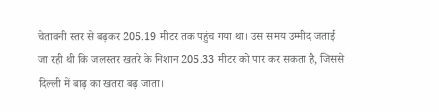चेतावनी स्तर से बढ़कर 205.19 मीटर तक पहुंच गया था। उस समय उम्मीद जताई जा रही थी कि जलस्तर खतरे के निशान 205.33 मीटर को पार कर सकता है, जिससे दिल्ली में बाढ़ का खतरा बढ़ जाता।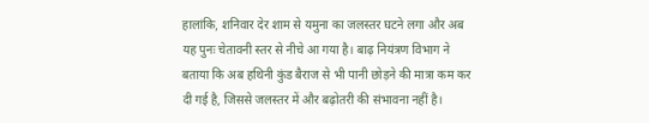हालांकि, शनिवार देर शाम से यमुना का जलस्तर घटने लगा और अब यह पुनः चेतावनी स्तर से नीचे आ गया है। बाढ़ नियंत्रण विभाग ने बताया कि अब हथिनी कुंड बैराज से भी पानी छोड़ने की मात्रा कम कर दी गई है, जिससे जलस्तर में और बढ़ोतरी की संभावना नहीं है।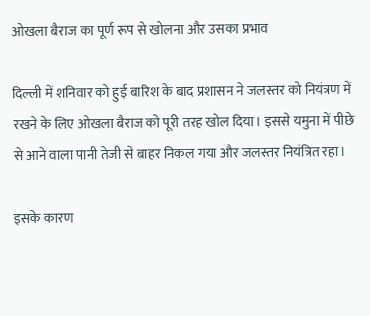ओखला बैराज का पूर्ण रूप से खोलना और उसका प्रभाव

दिल्ली में शनिवार को हुई बारिश के बाद प्रशासन ने जलस्तर को नियंत्रण में रखने के लिए ओखला बैराज को पूरी तरह खोल दिया। इससे यमुना में पीछे से आने वाला पानी तेजी से बाहर निकल गया और जलस्तर नियंत्रित रहा।

इसके कारण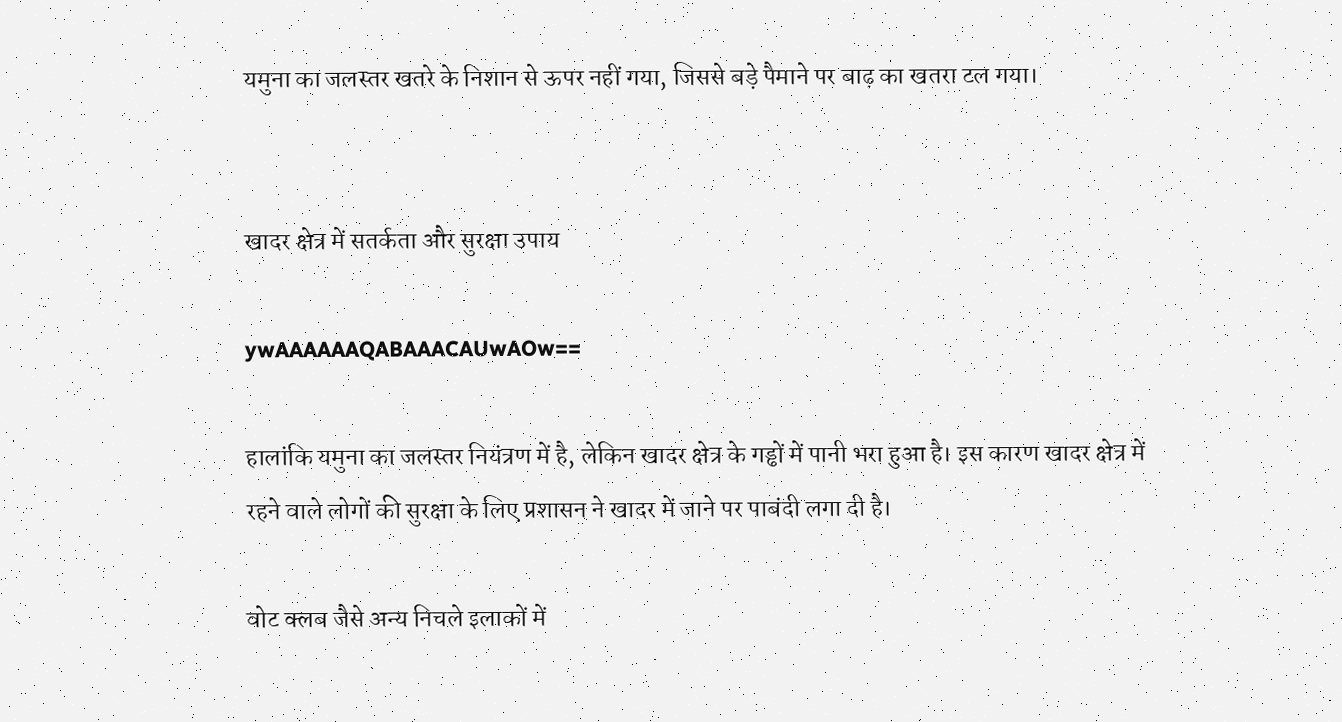यमुना का जलस्तर खतरे के निशान से ऊपर नहीं गया, जिससे बड़े पैमाने पर बाढ़ का खतरा टल गया।


खादर क्षेत्र में सतर्कता और सुरक्षा उपाय

ywAAAAAAQABAAACAUwAOw==

हालांकि यमुना का जलस्तर नियंत्रण में है, लेकिन खादर क्षेत्र के गड्ढों में पानी भरा हुआ है। इस कारण खादर क्षेत्र में रहने वाले लोगों की सुरक्षा के लिए प्रशासन ने खादर में जाने पर पाबंदी लगा दी है।

वोट क्लब जैसे अन्य निचले इलाकों में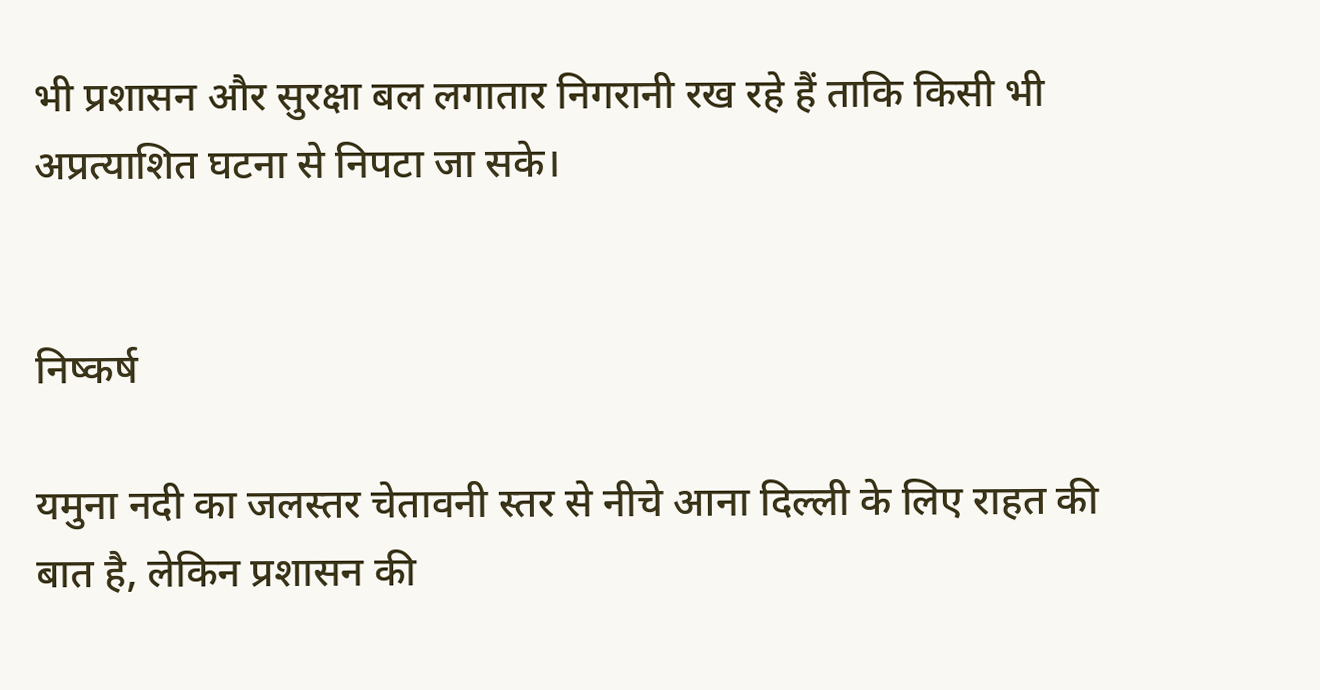भी प्रशासन और सुरक्षा बल लगातार निगरानी रख रहे हैं ताकि किसी भी अप्रत्याशित घटना से निपटा जा सके।


निष्कर्ष

यमुना नदी का जलस्तर चेतावनी स्तर से नीचे आना दिल्ली के लिए राहत की बात है, लेकिन प्रशासन की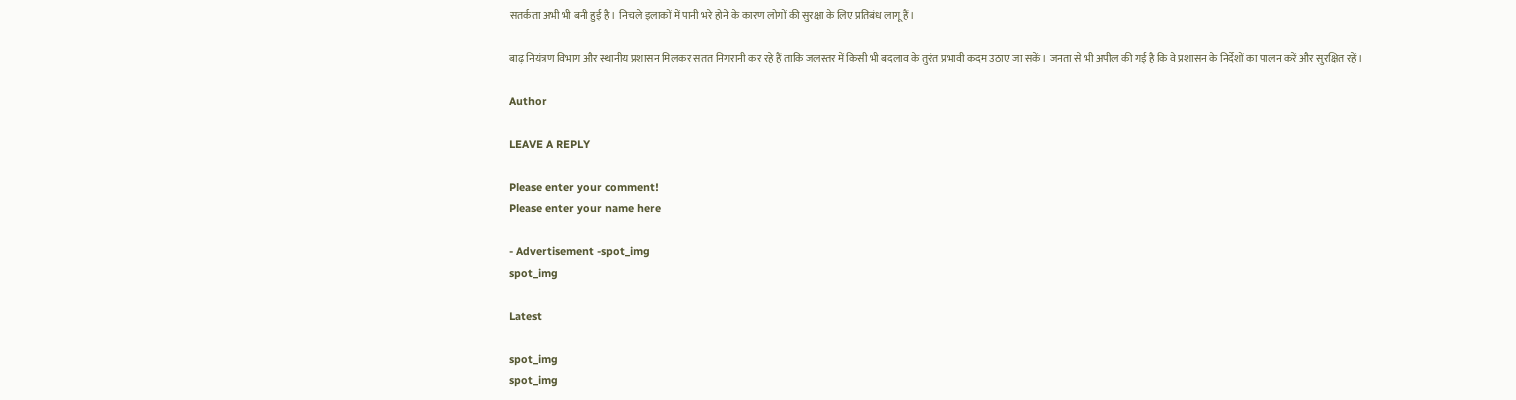सतर्कता अभी भी बनी हुई है। निचले इलाकों में पानी भरे होने के कारण लोगों की सुरक्षा के लिए प्रतिबंध लागू हैं।

बाढ़ नियंत्रण विभाग और स्थानीय प्रशासन मिलकर सतत निगरानी कर रहे हैं ताकि जलस्तर में किसी भी बदलाव के तुरंत प्रभावी कदम उठाए जा सकें। जनता से भी अपील की गई है कि वे प्रशासन के निर्देशों का पालन करें और सुरक्षित रहें।

Author

LEAVE A REPLY

Please enter your comment!
Please enter your name here

- Advertisement -spot_img
spot_img

Latest

spot_img
spot_img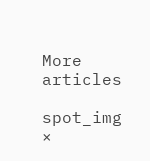More articles

spot_img
×